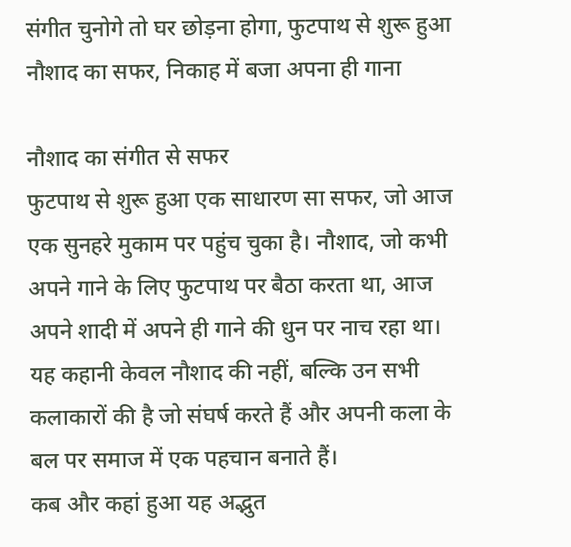संगीत चुनोगे तो घर छोड़ना होगा, फुटपाथ से शुरू हुआ नौशाद का सफर, निकाह में बजा अपना ही गाना

नौशाद का संगीत से सफर
फुटपाथ से शुरू हुआ एक साधारण सा सफर, जो आज एक सुनहरे मुकाम पर पहुंच चुका है। नौशाद, जो कभी अपने गाने के लिए फुटपाथ पर बैठा करता था, आज अपने शादी में अपने ही गाने की धुन पर नाच रहा था। यह कहानी केवल नौशाद की नहीं, बल्कि उन सभी कलाकारों की है जो संघर्ष करते हैं और अपनी कला के बल पर समाज में एक पहचान बनाते हैं।
कब और कहां हुआ यह अद्भुत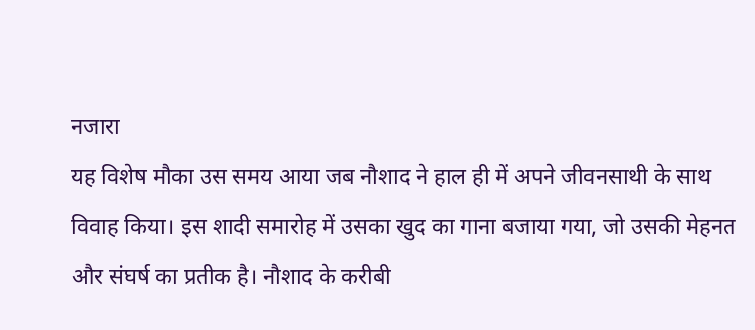नजारा
यह विशेष मौका उस समय आया जब नौशाद ने हाल ही में अपने जीवनसाथी के साथ विवाह किया। इस शादी समारोह में उसका खुद का गाना बजाया गया, जो उसकी मेहनत और संघर्ष का प्रतीक है। नौशाद के करीबी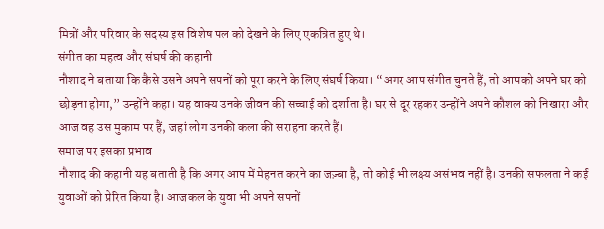मित्रों और परिवार के सदस्य इस विशेष पल को देखने के लिए एकत्रित हुए थे।
संगीत का महत्व और संघर्ष की कहानी
नौशाद ने बताया कि कैसे उसने अपने सपनों को पूरा करने के लिए संघर्ष किया। “अगर आप संगीत चुनते हैं, तो आपको अपने घर को छोड़ना होगा,” उन्होंने कहा। यह वाक्य उनके जीवन की सच्चाई को दर्शाता है। घर से दूर रहकर उन्होंने अपने कौशल को निखारा और आज वह उस मुकाम पर हैं, जहां लोग उनकी कला की सराहना करते हैं।
समाज पर इसका प्रभाव
नौशाद की कहानी यह बताती है कि अगर आप में मेहनत करने का जज़्बा है, तो कोई भी लक्ष्य असंभव नहीं है। उनकी सफलता ने कई युवाओं को प्रेरित किया है। आजकल के युवा भी अपने सपनों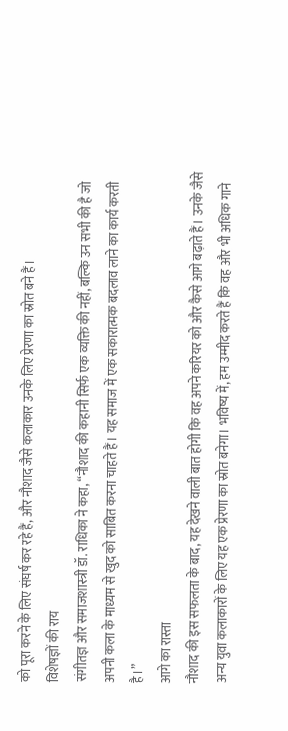को पूरा करने के लिए संघर्ष कर रहे हैं, और नौशाद जैसे कलाकार उनके लिए प्रेरणा का स्रोत बने हैं।
विशेषज्ञों की राय
संगीतज्ञ और समाजशास्त्री डॉ. राधिका ने कहा, “नौशाद की कहानी सिर्फ एक व्यक्ति की नहीं, बल्कि उन सभी की है जो अपनी कला के माध्यम से खुद को साबित करना चाहते हैं। यह समाज में एक सकारात्मक बदलाव लाने का कार्य करती है।”
आगे का रास्ता
नौशाद की इस सफलता के बाद, यह देखने वाली बात होगी कि वह अपने करियर को और कैसे आगे बढ़ाते हैं। उनके जैसे अन्य युवा कलाकारों के लिए यह एक प्रेरणा का स्रोत बनेगा। भविष्य में, हम उम्मीद करते हैं कि वह और भी अधिक गाने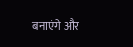बनाएंगे और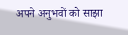अपने अनुभवों को साझा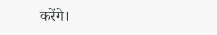करेंगे।